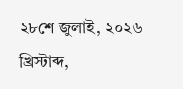২৮শে জুলাই, ২০২৬ খ্রিস্টাব্দ,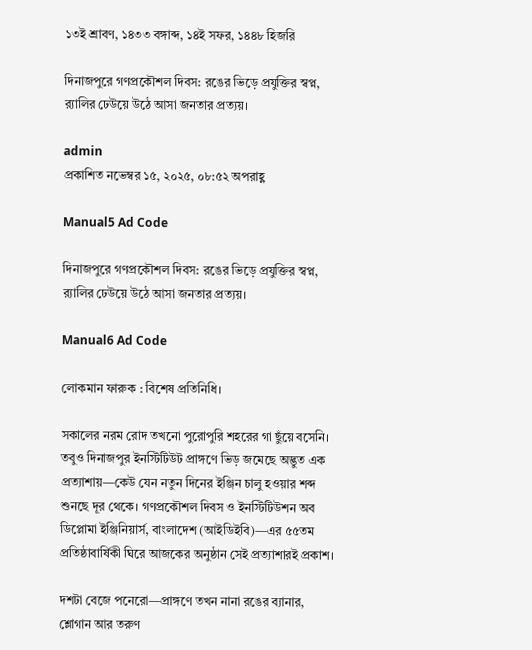১৩ই শ্রাবণ, ১৪৩৩ বঙ্গাব্দ, ১৪ই সফর, ১৪৪৮ হিজরি

দিনাজপুরে গণপ্রকৌশল দিবস: রঙের ভিড়ে প্রযুক্তির স্বপ্ন, র‌্যালির ঢেউয়ে উঠে আসা জনতার প্রত্যয়।

admin
প্রকাশিত নভেম্বর ১৫, ২০২৫, ০৮:৫২ অপরাহ্ণ

Manual5 Ad Code

দিনাজপুরে গণপ্রকৌশল দিবস: রঙের ভিড়ে প্রযুক্তির স্বপ্ন, র‌্যালির ঢেউয়ে উঠে আসা জনতার প্রত্যয়।

Manual6 Ad Code

লোকমান ফারুক : বিশেষ প্রতিনিধি।

সকালের নরম রোদ তখনো পুরোপুরি শহরের গা ছুঁয়ে বসেনি। তবুও দিনাজপুর ইনস্টিটিউট প্রাঙ্গণে ভিড় জমেছে অদ্ভুত এক প্রত্যাশায়—কেউ যেন নতুন দিনের ইঞ্জিন চালু হওয়ার শব্দ শুনছে দূর থেকে। গণপ্রকৌশল দিবস ও ইনস্টিটিউশন অব ডিপ্লোমা ইঞ্জিনিয়ার্স, বাংলাদেশ (আইডিইবি)—এর ৫৫তম প্রতিষ্ঠাবার্ষিকী ঘিরে আজকের অনুষ্ঠান সেই প্রত্যাশারই প্রকাশ।

দশটা বেজে পনেরো—প্রাঙ্গণে তখন নানা রঙের ব্যানার, শ্লোগান আর তরুণ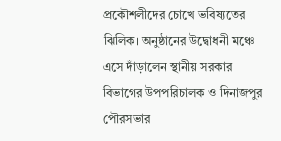প্রকৌশলীদের চোখে ভবিষ্যতের ঝিলিক। অনুষ্ঠানের উদ্বোধনী মঞ্চে এসে দাঁড়ালেন স্থানীয় সরকার বিভাগের উপপরিচালক ও দিনাজপুর পৌরসভার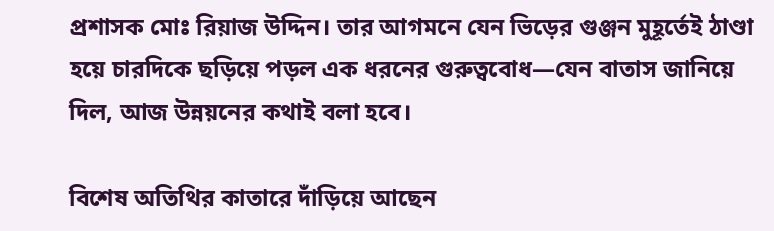প্রশাসক মোঃ রিয়াজ উদ্দিন। তার আগমনে যেন ভিড়ের গুঞ্জন মুহূর্তেই ঠাণ্ডা হয়ে চারদিকে ছড়িয়ে পড়ল এক ধরনের গুরুত্ববোধ—যেন বাতাস জানিয়ে দিল, আজ উন্নয়নের কথাই বলা হবে।

বিশেষ অতিথির কাতারে দাঁড়িয়ে আছেন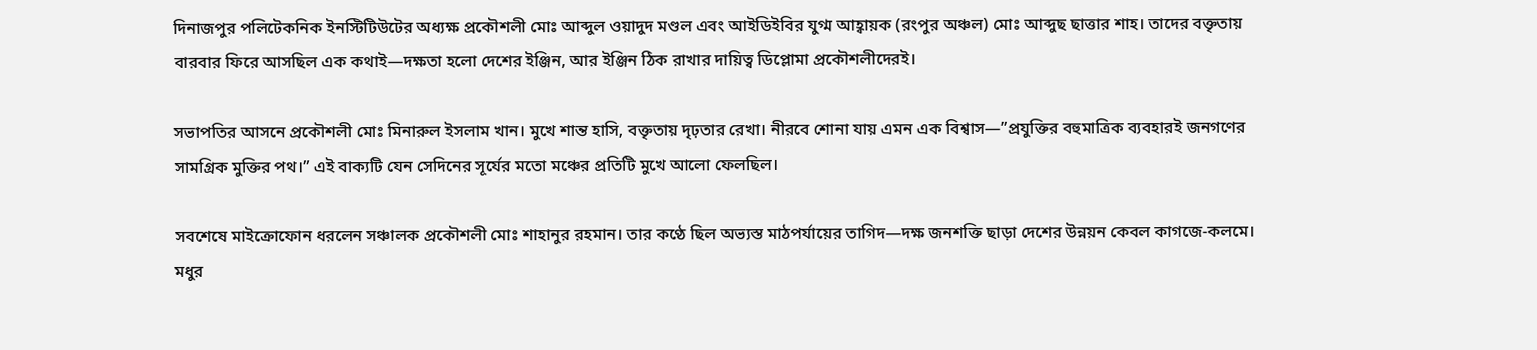দিনাজপুর পলিটেকনিক ইনস্টিটিউটের অধ্যক্ষ প্রকৌশলী মোঃ আব্দুল ওয়াদুদ মণ্ডল এবং আইডিইবির যুগ্ম আহ্বায়ক (রংপুর অঞ্চল) মোঃ আব্দুছ ছাত্তার শাহ। তাদের বক্তৃতায় বারবার ফিরে আসছিল এক কথাই—দক্ষতা হলো দেশের ইঞ্জিন, আর ইঞ্জিন ঠিক রাখার দায়িত্ব ডিপ্লোমা প্রকৌশলীদেরই।

সভাপতির আসনে প্রকৌশলী মোঃ মিনারুল ইসলাম খান। মুখে শান্ত হাসি, বক্তৃতায় দৃঢ়তার রেখা। নীরবে শোনা যায় এমন এক বিশ্বাস—”প্রযুক্তির বহুমাত্রিক ব্যবহারই জনগণের সামগ্রিক মুক্তির পথ।” এই বাক্যটি যেন সেদিনের সূর্যের মতো মঞ্চের প্রতিটি মুখে আলো ফেলছিল।

সবশেষে মাইক্রোফোন ধরলেন সঞ্চালক প্রকৌশলী মোঃ শাহানুর রহমান। তার কণ্ঠে ছিল অভ্যস্ত মাঠপর্যায়ের তাগিদ—দক্ষ জনশক্তি ছাড়া দেশের উন্নয়ন কেবল কাগজে-কলমে। মধুর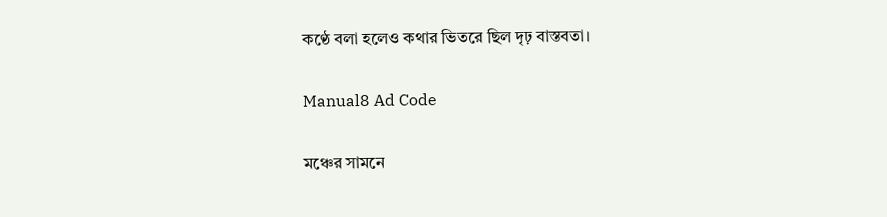কণ্ঠে বলা হলেও কথার ভিতরে ছিল দৃঢ় বাস্তবতা।

Manual8 Ad Code

মঞ্চের সামনে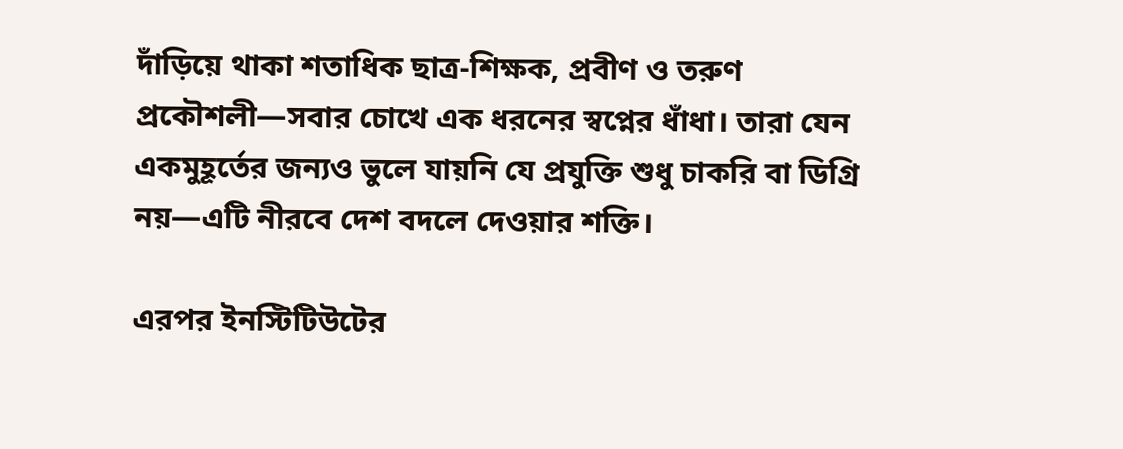দাঁড়িয়ে থাকা শতাধিক ছাত্র-শিক্ষক, প্রবীণ ও তরুণ প্রকৌশলী—সবার চোখে এক ধরনের স্বপ্নের ধাঁধা। তারা যেন একমুহূর্তের জন্যও ভুলে যায়নি যে প্রযুক্তি শুধু চাকরি বা ডিগ্রি নয়—এটি নীরবে দেশ বদলে দেওয়ার শক্তি।

এরপর ইনস্টিটিউটের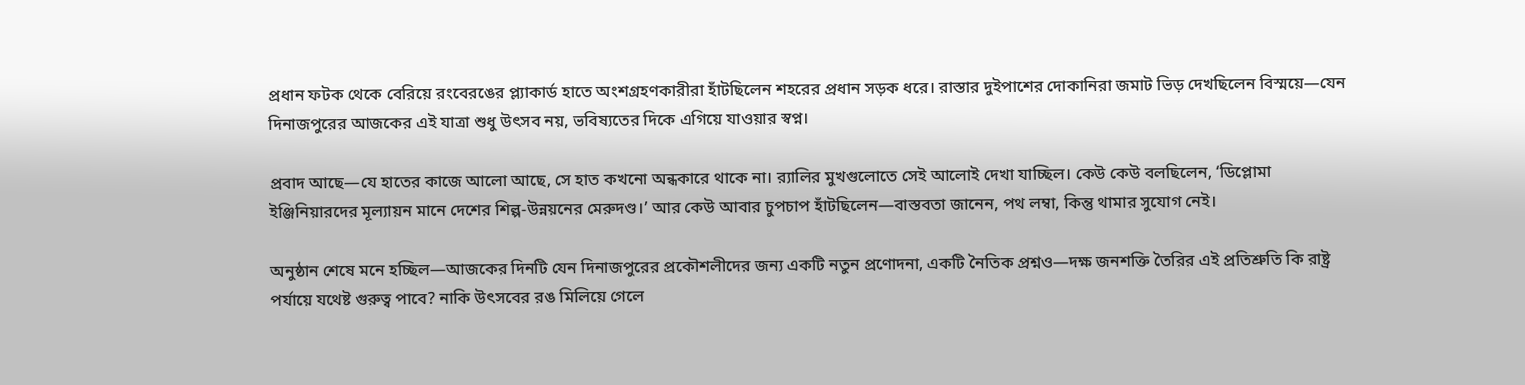প্রধান ফটক থেকে বেরিয়ে রংবেরঙের প্ল্যাকার্ড হাতে অংশগ্রহণকারীরা হাঁটছিলেন শহরের প্রধান সড়ক ধরে। রাস্তার দুইপাশের দোকানিরা জমাট ভিড় দেখছিলেন বিস্ময়ে—যেন দিনাজপুরের আজকের এই যাত্রা শুধু উৎসব নয়, ভবিষ্যতের দিকে এগিয়ে যাওয়ার স্বপ্ন।

প্রবাদ আছে—যে হাতের কাজে আলো আছে, সে হাত কখনো অন্ধকারে থাকে না। র‌্যালির মুখগুলোতে সেই আলোই দেখা যাচ্ছিল। কেউ কেউ বলছিলেন, ‘ডিপ্লোমা ইঞ্জিনিয়ারদের মূল্যায়ন মানে দেশের শিল্প-উন্নয়নের মেরুদণ্ড।’ আর কেউ আবার চুপচাপ হাঁটছিলেন—বাস্তবতা জানেন, পথ লম্বা, কিন্তু থামার সুযোগ নেই।

অনুষ্ঠান শেষে মনে হচ্ছিল—আজকের দিনটি যেন দিনাজপুরের প্রকৌশলীদের জন্য একটি নতুন প্রণোদনা, একটি নৈতিক প্রশ্নও—দক্ষ জনশক্তি তৈরির এই প্রতিশ্রুতি কি রাষ্ট্র পর্যায়ে যথেষ্ট গুরুত্ব পাবে? নাকি উৎসবের রঙ মিলিয়ে গেলে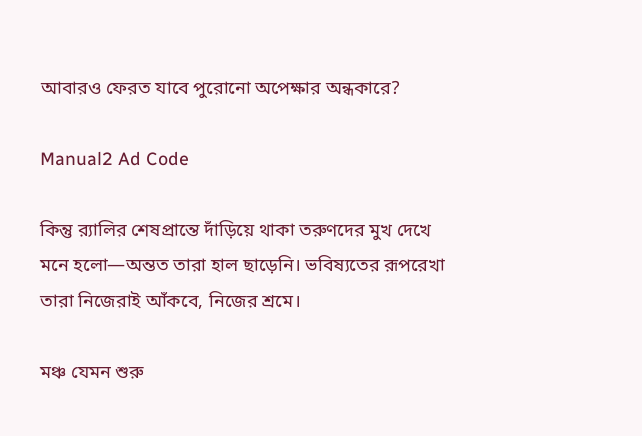আবারও ফেরত যাবে পুরোনো অপেক্ষার অন্ধকারে?

Manual2 Ad Code

কিন্তু র‌্যালির শেষপ্রান্তে দাঁড়িয়ে থাকা তরুণদের মুখ দেখে মনে হলো—অন্তত তারা হাল ছাড়েনি। ভবিষ্যতের রূপরেখা তারা নিজেরাই আঁকবে, নিজের শ্রমে।

মঞ্চ যেমন শুরু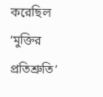করেছিল ‘মুক্তির প্রতিশ্রুতি’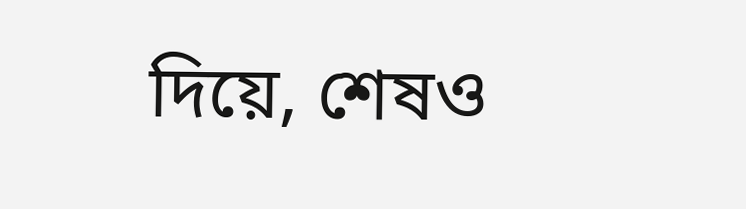দিয়ে, শেষও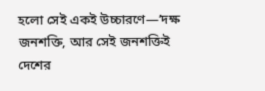হলো সেই একই উচ্চারণে—’দক্ষ জনশক্তি, আর সেই জনশক্তিই দেশের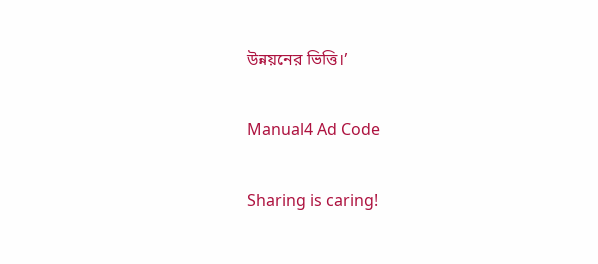উন্নয়নের ভিত্তি।’

Manual4 Ad Code

Sharing is caring!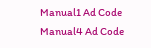Manual1 Ad Code
Manual4 Ad Code